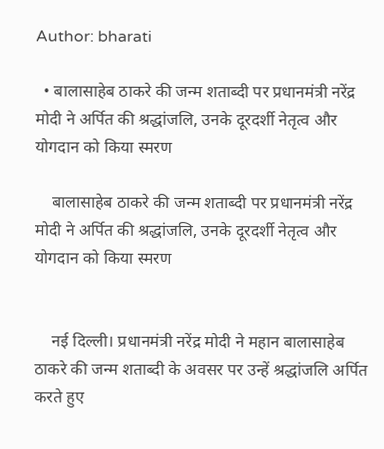Author: bharati

  • बालासाहेब ठाकरे की जन्म शताब्दी पर प्रधानमंत्री नरेंद्र मोदी ने अर्पित की श्रद्धांजलि, उनके दूरदर्शी नेतृत्व और योगदान को किया स्मरण

    बालासाहेब ठाकरे की जन्म शताब्दी पर प्रधानमंत्री नरेंद्र मोदी ने अर्पित की श्रद्धांजलि, उनके दूरदर्शी नेतृत्व और योगदान को किया स्मरण


    नई दिल्ली। प्रधानमंत्री नरेंद्र मोदी ने महान बालासाहेब ठाकरे की जन्म शताब्दी के अवसर पर उन्हें श्रद्धांजलि अर्पित करते हुए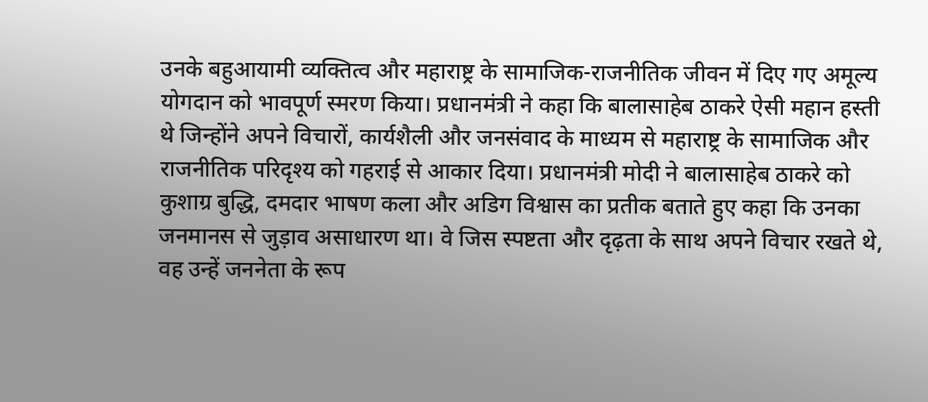उनके बहुआयामी व्यक्तित्व और महाराष्ट्र के सामाजिक-राजनीतिक जीवन में दिए गए अमूल्य योगदान को भावपूर्ण स्मरण किया। प्रधानमंत्री ने कहा कि बालासाहेब ठाकरे ऐसी महान हस्ती थे जिन्होंने अपने विचारों, कार्यशैली और जनसंवाद के माध्यम से महाराष्ट्र के सामाजिक और राजनीतिक परिदृश्य को गहराई से आकार दिया। प्रधानमंत्री मोदी ने बालासाहेब ठाकरे को कुशाग्र बुद्धि, दमदार भाषण कला और अडिग विश्वास का प्रतीक बताते हुए कहा कि उनका जनमानस से जुड़ाव असाधारण था। वे जिस स्पष्टता और दृढ़ता के साथ अपने विचार रखते थे, वह उन्हें जननेता के रूप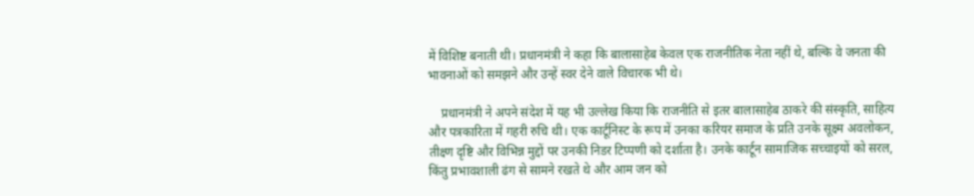में विशिष्ट बनाती थी। प्रधानमंत्री ने कहा कि बालासाहेब केवल एक राजनीतिक नेता नहीं थे, बल्कि वे जनता की भावनाओं को समझने और उन्हें स्वर देने वाले विचारक भी थे।

    प्रधानमंत्री ने अपने संदेश में यह भी उल्लेख किया कि राजनीति से इतर बालासाहेब ठाकरे की संस्कृति, साहित्य और पत्रकारिता में गहरी रुचि थी। एक कार्टूनिस्ट के रूप में उनका करियर समाज के प्रति उनके सूक्ष्म अवलोकन, तीक्ष्ण दृष्टि और विभिन्न मुद्दों पर उनकी निडर टिप्पणी को दर्शाता है। उनके कार्टून सामाजिक सच्चाइयों को सरल, किंतु प्रभावशाली ढंग से सामने रखते थे और आम जन को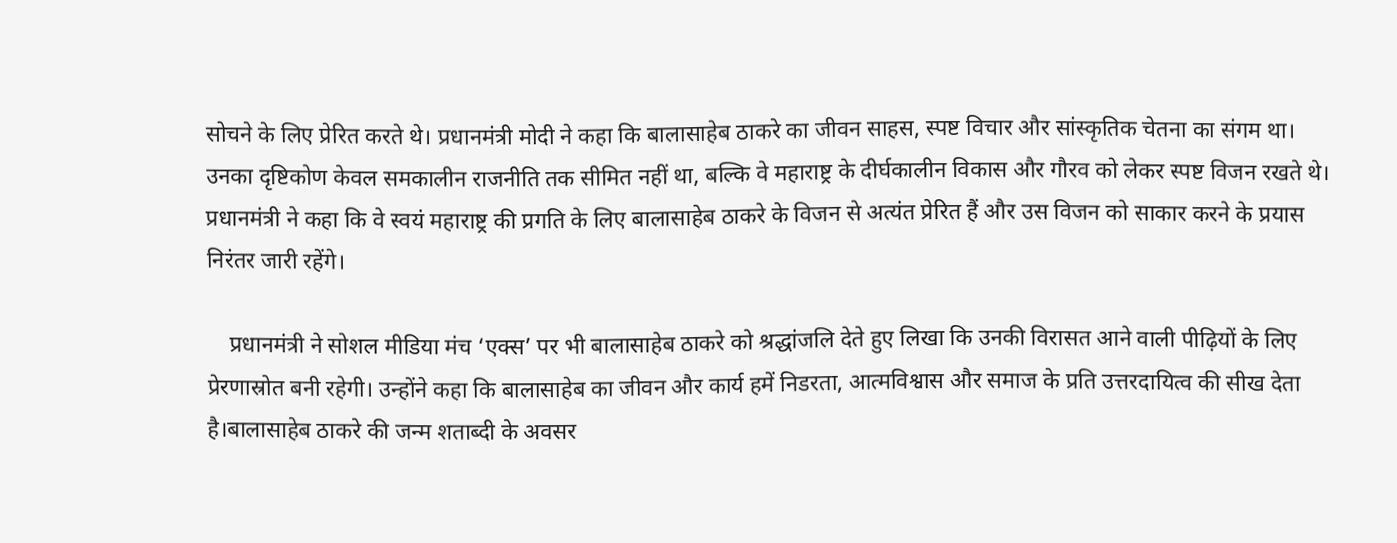सोचने के लिए प्रेरित करते थे। प्रधानमंत्री मोदी ने कहा कि बालासाहेब ठाकरे का जीवन साहस, स्पष्ट विचार और सांस्कृतिक चेतना का संगम था। उनका दृष्टिकोण केवल समकालीन राजनीति तक सीमित नहीं था, बल्कि वे महाराष्ट्र के दीर्घकालीन विकास और गौरव को लेकर स्पष्ट विजन रखते थे। प्रधानमंत्री ने कहा कि वे स्वयं महाराष्ट्र की प्रगति के लिए बालासाहेब ठाकरे के विजन से अत्यंत प्रेरित हैं और उस विजन को साकार करने के प्रयास निरंतर जारी रहेंगे।

    प्रधानमंत्री ने सोशल मीडिया मंच ‘एक्स’ पर भी बालासाहेब ठाकरे को श्रद्धांजलि देते हुए लिखा कि उनकी विरासत आने वाली पीढ़ियों के लिए प्रेरणास्रोत बनी रहेगी। उन्होंने कहा कि बालासाहेब का जीवन और कार्य हमें निडरता, आत्मविश्वास और समाज के प्रति उत्तरदायित्व की सीख देता है।बालासाहेब ठाकरे की जन्म शताब्दी के अवसर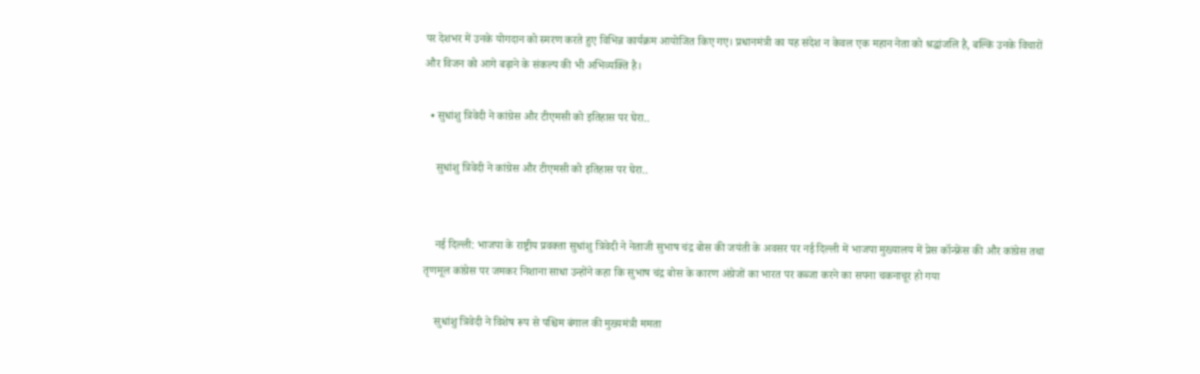पर देशभर में उनके योगदान को स्मरण करते हुए विभिन्न कार्यक्रम आयोजित किए गए। प्रधानमंत्री का यह संदेश न केवल एक महान नेता को श्रद्धांजलि है, बल्कि उनके विचारों और विजन को आगे बढ़ाने के संकल्प की भी अभिव्यक्ति है।

  • सुधांशु त्रिवेदी ने कांग्रेस और टीएमसी को इतिहास पर घेरा..

    सुधांशु त्रिवेदी ने कांग्रेस और टीएमसी को इतिहास पर घेरा..


    नई दिल्ली: भाजपा के राष्ट्रीय प्रवक्ता सुधांशु त्रिवेदी ने नेताजी सुभाष चंद्र बोस की जयंती के अवसर पर नई दिल्ली में भाजपा मुख्यालय में प्रेस कॉन्फ्रेंस की और कांग्रेस तथा तृणमूल कांग्रेस पर जमकर निशाना साधा उन्होंने कहा कि सुभाष चंद्र बोस के कारण अंग्रेजों का भारत पर कब्जा करने का सपना चकनाचूर हो गया

    सुधांशु त्रिवेदी ने विशेष रूप से पश्चिम बंगाल की मुख्यमंत्री ममता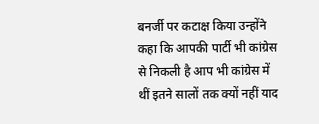बनर्जी पर कटाक्ष किया उन्होंने कहा कि आपकी पार्टी भी कांग्रेस से निकली है आप भी कांग्रेस में थीं इतने सालों तक क्यों नहीं याद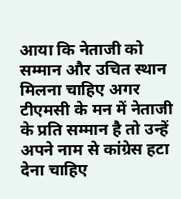आया कि नेताजी को सम्मान और उचित स्थान मिलना चाहिए अगर टीएमसी के मन में नेताजी के प्रति सम्मान है तो उन्हें अपने नाम से कांग्रेस हटा देना चाहिए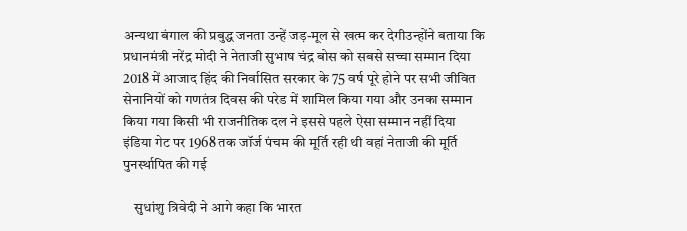अन्यथा बंगाल की प्रबुद्ध जनता उन्हें जड़-मूल से खत्म कर देगीउन्होंने बताया कि प्रधानमंत्री नरेंद्र मोदी ने नेताजी सुभाष चंद्र बोस को सबसे सच्चा सम्मान दिया 2018 में आजाद हिंद की निर्वासित सरकार के 75 वर्ष पूरे होने पर सभी जीवित सेनानियों को गणतंत्र दिवस की परेड में शामिल किया गया और उनका सम्मान किया गया किसी भी राजनीतिक दल ने इससे पहले ऐसा सम्मान नहीं दिया इंडिया गेट पर 1968 तक जॉर्ज पंचम की मूर्ति रही थी वहां नेताजी की मूर्ति पुनर्स्थापित की गई

    सुधांशु त्रिवेदी ने आगे कहा कि भारत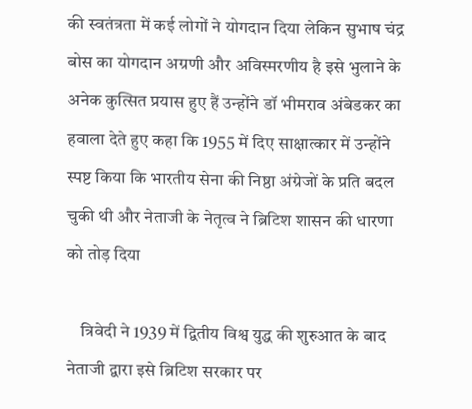की स्वतंत्रता में कई लोगों ने योगदान दिया लेकिन सुभाष चंद्र बोस का योगदान अग्रणी और अविस्मरणीय है इसे भुलाने के अनेक कुत्सित प्रयास हुए हैं उन्होंने डॉ भीमराव अंबेडकर का हवाला देते हुए कहा कि 1955 में दिए साक्षात्कार में उन्होंने स्पष्ट किया कि भारतीय सेना की निष्ठा अंग्रेजों के प्रति बदल चुकी थी और नेताजी के नेतृत्व ने ब्रिटिश शासन की धारणा को तोड़ दिया

    त्रिवेदी ने 1939 में द्वितीय विश्व युद्ध की शुरुआत के बाद नेताजी द्वारा इसे ब्रिटिश सरकार पर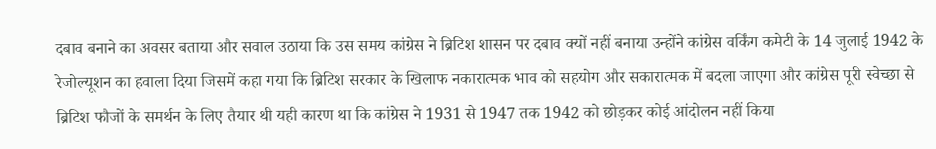दबाव बनाने का अवसर बताया और सवाल उठाया कि उस समय कांग्रेस ने ब्रिटिश शासन पर दबाव क्यों नहीं बनाया उन्होंने कांग्रेस वर्किंग कमेटी के 14 जुलाई 1942 के रेजोल्यूशन का हवाला दिया जिसमें कहा गया कि ब्रिटिश सरकार के खिलाफ नकारात्मक भाव को सहयोग और सकारात्मक में बदला जाएगा और कांग्रेस पूरी स्वेच्छा से ब्रिटिश फौजों के समर्थन के लिए तैयार थी यही कारण था कि कांग्रेस ने 1931 से 1947 तक 1942 को छोड़कर कोई आंदोलन नहीं किया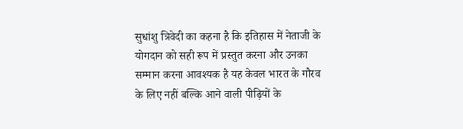सुधांशु त्रिवेदी का कहना है कि इतिहास में नेताजी के योगदान को सही रूप में प्रस्तुत करना और उनका सम्मान करना आवश्यक है यह केवल भारत के गौरव के लिए नहीं बल्कि आने वाली पीढ़ियों के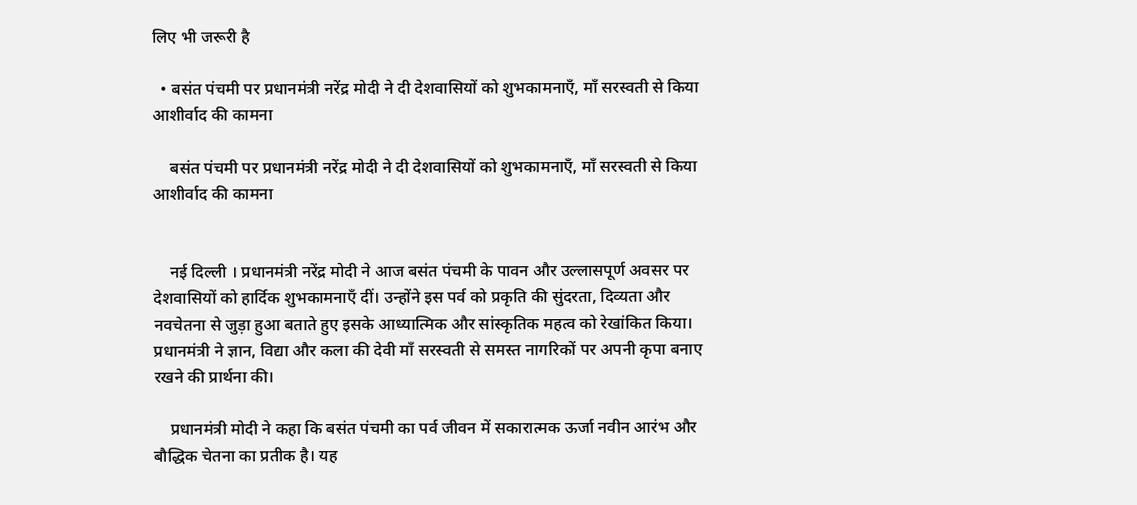लिए भी जरूरी है

  • बसंत पंचमी पर प्रधानमंत्री नरेंद्र मोदी ने दी देशवासियों को शुभकामनाएँ, माँ सरस्वती से किया आशीर्वाद की कामना

    बसंत पंचमी पर प्रधानमंत्री नरेंद्र मोदी ने दी देशवासियों को शुभकामनाएँ, माँ सरस्वती से किया आशीर्वाद की कामना


    नई दिल्ली । प्रधानमंत्री नरेंद्र मोदी ने आज बसंत पंचमी के पावन और उल्लासपूर्ण अवसर पर देशवासियों को हार्दिक शुभकामनाएँ दीं। उन्होंने इस पर्व को प्रकृति की सुंदरता, दिव्यता और नवचेतना से जुड़ा हुआ बताते हुए इसके आध्यात्मिक और सांस्कृतिक महत्व को रेखांकित किया। प्रधानमंत्री ने ज्ञान, विद्या और कला की देवी माँ सरस्वती से समस्त नागरिकों पर अपनी कृपा बनाए रखने की प्रार्थना की।

    प्रधानमंत्री मोदी ने कहा कि बसंत पंचमी का पर्व जीवन में सकारात्मक ऊर्जा नवीन आरंभ और बौद्धिक चेतना का प्रतीक है। यह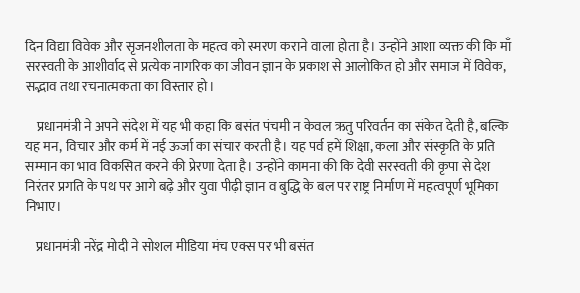दिन विद्या विवेक और सृजनशीलता के महत्व को स्मरण कराने वाला होता है। उन्होंने आशा व्यक्त की कि माँ सरस्वती के आशीर्वाद से प्रत्येक नागरिक का जीवन ज्ञान के प्रकाश से आलोकित हो और समाज में विवेक, सद्भाव तथा रचनात्मकता का विस्तार हो।

    प्रधानमंत्री ने अपने संदेश में यह भी कहा कि बसंत पंचमी न केवल ऋतु परिवर्तन का संकेत देती है, बल्कि यह मन, विचार और कर्म में नई ऊर्जा का संचार करती है। यह पर्व हमें शिक्षा, कला और संस्कृति के प्रति सम्मान का भाव विकसित करने की प्रेरणा देता है। उन्होंने कामना की कि देवी सरस्वती की कृपा से देश निरंतर प्रगति के पथ पर आगे बढ़े और युवा पीढ़ी ज्ञान व बुद्धि के बल पर राष्ट्र निर्माण में महत्वपूर्ण भूमिका निभाए।

    प्रधानमंत्री नरेंद्र मोदी ने सोशल मीडिया मंच एक्स पर भी बसंत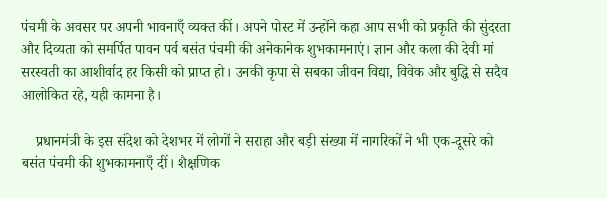पंचमी के अवसर पर अपनी भावनाएँ व्यक्त कीं। अपने पोस्ट में उन्होंने कहा आप सभी को प्रकृति की सुंदरता और दिव्यता को समर्पित पावन पर्व बसंत पंचमी की अनेकानेक शुभकामनाएं। ज्ञान और कला की देवी मां सरस्वती का आशीर्वाद हर किसी को प्राप्त हो। उनकी कृपा से सबका जीवन विद्या, विवेक और बुद्धि से सदैव आलोकित रहे, यही कामना है।

    प्रधानमंत्री के इस संदेश को देशभर में लोगों ने सराहा और बड़ी संख्या में नागरिकों ने भी एक-दूसरे को बसंत पंचमी की शुभकामनाएँ दीं। शैक्षणिक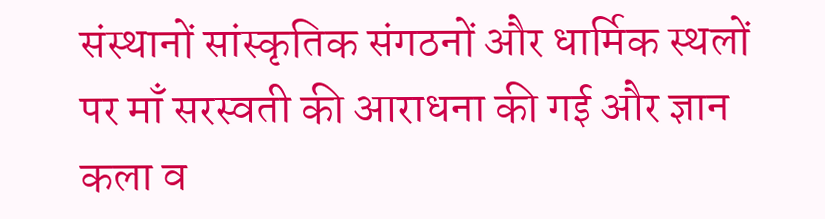संस्थानों सांस्कृतिक संगठनों और धार्मिक स्थलों पर माँ सरस्वती की आराधना की गई और ज्ञान कला व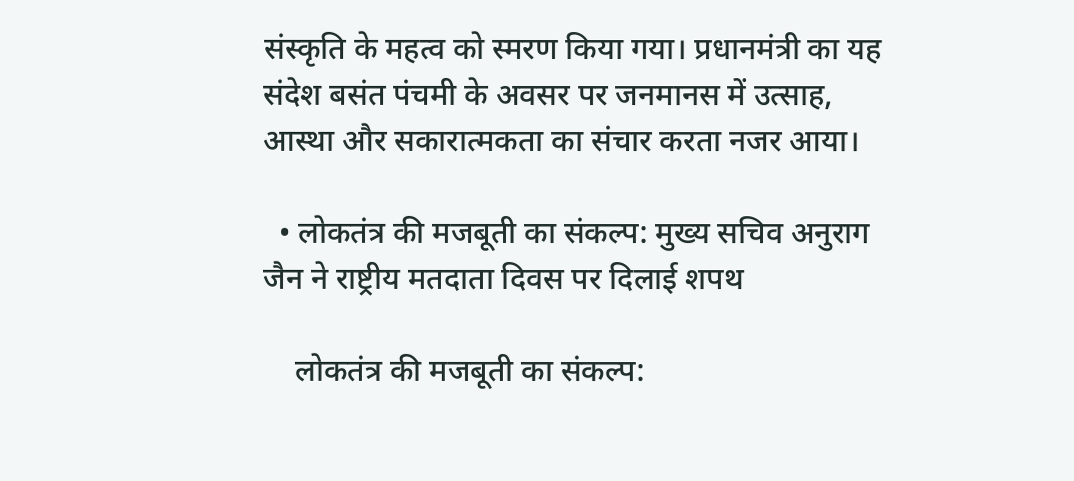संस्कृति के महत्व को स्मरण किया गया। प्रधानमंत्री का यह संदेश बसंत पंचमी के अवसर पर जनमानस में उत्साह, आस्था और सकारात्मकता का संचार करता नजर आया।

  • लोकतंत्र की मजबूती का संकल्प: मुख्य सचिव अनुराग जैन ने राष्ट्रीय मतदाता दिवस पर दिलाई शपथ

    लोकतंत्र की मजबूती का संकल्प: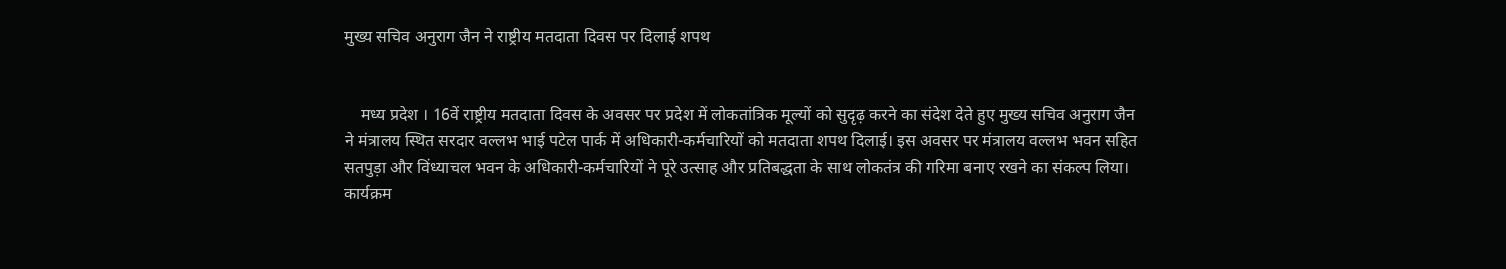मुख्य सचिव अनुराग जैन ने राष्ट्रीय मतदाता दिवस पर दिलाई शपथ


    मध्य प्रदेश । 16वें राष्ट्रीय मतदाता दिवस के अवसर पर प्रदेश में लोकतांत्रिक मूल्यों को सुदृढ़ करने का संदेश देते हुए मुख्य सचिव अनुराग जैन ने मंत्रालय स्थित सरदार वल्लभ भाई पटेल पार्क में अधिकारी-कर्मचारियों को मतदाता शपथ दिलाई। इस अवसर पर मंत्रालय वल्लभ भवन सहित सतपुड़ा और विंध्याचल भवन के अधिकारी-कर्मचारियों ने पूरे उत्साह और प्रतिबद्धता के साथ लोकतंत्र की गरिमा बनाए रखने का संकल्प लिया। कार्यक्रम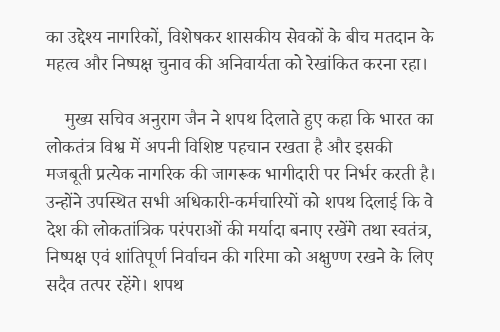का उद्देश्य नागरिकों, विशेषकर शासकीय सेवकों के बीच मतदान के महत्व और निष्पक्ष चुनाव की अनिवार्यता को रेखांकित करना रहा।

    मुख्य सचिव अनुराग जैन ने शपथ दिलाते हुए कहा कि भारत का लोकतंत्र विश्व में अपनी विशिष्ट पहचान रखता है और इसकी मजबूती प्रत्येक नागरिक की जागरूक भागीदारी पर निर्भर करती है। उन्होंने उपस्थित सभी अधिकारी-कर्मचारियों को शपथ दिलाई कि वे देश की लोकतांत्रिक परंपराओं की मर्यादा बनाए रखेंगे तथा स्वतंत्र, निष्पक्ष एवं शांतिपूर्ण निर्वाचन की गरिमा को अक्षुण्ण रखने के लिए सदैव तत्पर रहेंगे। शपथ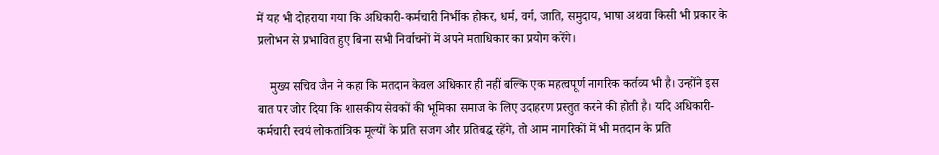में यह भी दोहराया गया कि अधिकारी-कर्मचारी निर्भीक होकर, धर्म, वर्ग, जाति, समुदाय, भाषा अथवा किसी भी प्रकार के प्रलोभन से प्रभावित हुए बिना सभी निर्वाचनों में अपने मताधिकार का प्रयोग करेंगे।

    मुख्य सचिव जैन ने कहा कि मतदान केवल अधिकार ही नहीं बल्कि एक महत्वपूर्ण नागरिक कर्तव्य भी है। उन्होंने इस बात पर जोर दिया कि शासकीय सेवकों की भूमिका समाज के लिए उदाहरण प्रस्तुत करने की होती है। यदि अधिकारी-कर्मचारी स्वयं लोकतांत्रिक मूल्यों के प्रति सजग और प्रतिबद्ध रहेंगे, तो आम नागरिकों में भी मतदान के प्रति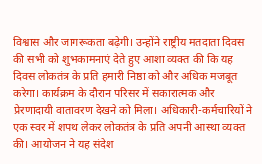विश्वास और जागरूकता बढ़ेगी। उन्होंने राष्ट्रीय मतदाता दिवस की सभी को शुभकामनाएं देते हुए आशा व्यक्त की कि यह दिवस लोकतंत्र के प्रति हमारी निष्ठा को और अधिक मजबूत करेगा। कार्यक्रम के दौरान परिसर में सकारात्मक और प्रेरणादायी वातावरण देखने को मिला। अधिकारी-कर्मचारियों ने एक स्वर में शपथ लेकर लोकतंत्र के प्रति अपनी आस्था व्यक्त की। आयोजन ने यह संदेश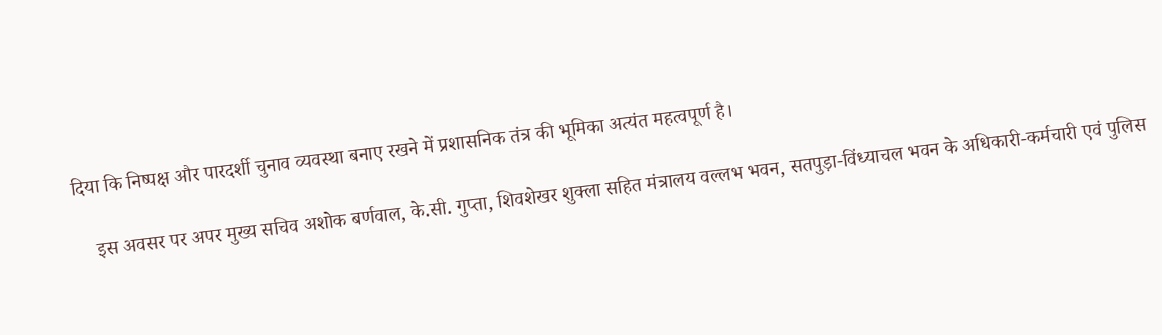दिया कि निष्पक्ष और पारदर्शी चुनाव व्यवस्था बनाए रखने में प्रशासनिक तंत्र की भूमिका अत्यंत महत्वपूर्ण है।

    इस अवसर पर अपर मुख्य सचिव अशोक बर्णवाल, के.सी. गुप्ता, शिवशेखर शुक्ला सहित मंत्रालय वल्लभ भवन, सतपुड़ा-विंध्याचल भवन के अधिकारी-कर्मचारी एवं पुलिस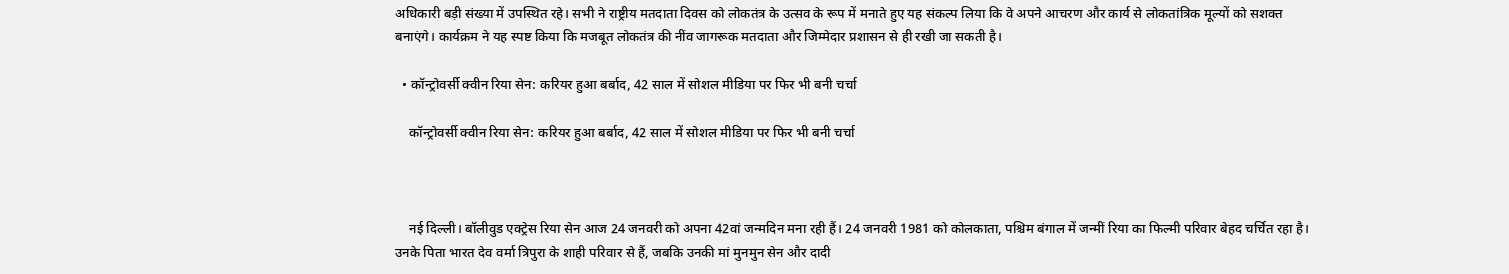अधिकारी बड़ी संख्या में उपस्थित रहे। सभी ने राष्ट्रीय मतदाता दिवस को लोकतंत्र के उत्सव के रूप में मनाते हुए यह संकल्प लिया कि वे अपने आचरण और कार्य से लोकतांत्रिक मूल्यों को सशक्त बनाएंगे। कार्यक्रम ने यह स्पष्ट किया कि मजबूत लोकतंत्र की नींव जागरूक मतदाता और जिम्मेदार प्रशासन से ही रखी जा सकती है।

  • कॉन्ट्रोवर्सी क्वीन रिया सेन: करियर हुआ बर्बाद, 42 साल में सोशल मीडिया पर फिर भी बनी चर्चा

    कॉन्ट्रोवर्सी क्वीन रिया सेन: करियर हुआ बर्बाद, 42 साल में सोशल मीडिया पर फिर भी बनी चर्चा



    नई दिल्ली। बॉलीवुड एक्ट्रेस रिया सेन आज 24 जनवरी को अपना 42वां जन्मदिन मना रही हैं। 24 जनवरी 1981 को कोलकाता, पश्चिम बंगाल में जन्मीं रिया का फिल्मी परिवार बेहद चर्चित रहा है। उनके पिता भारत देव वर्मा त्रिपुरा के शाही परिवार से हैं, जबकि उनकी मां मुनमुन सेन और दादी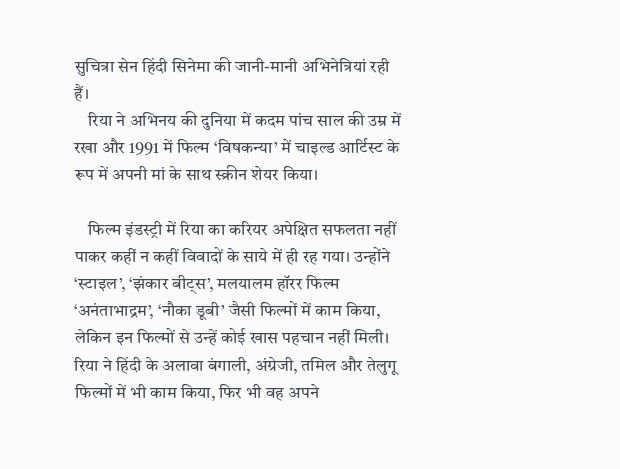सुचित्रा सेन हिंदी सिनेमा की जानी-मानी अभिनेत्रियां रही हैं।
    रिया ने अभिनय की दुनिया में कदम पांच साल की उम्र में रखा और 1991 में फिल्म ‘विषकन्या’ में चाइल्ड आर्टिस्ट के रूप में अपनी मां के साथ स्क्रीन शेयर किया।

    फिल्म इंडस्ट्री में रिया का करियर अपेक्षित सफलता नहीं पाकर कहीं न कहीं विवादों के साये में ही रह गया। उन्होंने ‘स्टाइल’, ‘झंकार बीट्स’, मलयालम हॉरर फिल्म ‘अनंताभाद्रम’, ‘नौका डूबी’ जैसी फिल्मों में काम किया, लेकिन इन फिल्मों से उन्हें कोई खास पहचान नहीं मिली। रिया ने हिंदी के अलावा बंगाली, अंग्रेजी, तमिल और तेलुगू फिल्मों में भी काम किया, फिर भी वह अपने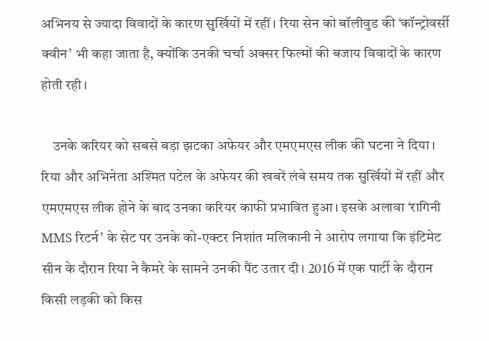अभिनय से ज्यादा विवादों के कारण सुर्खियों में रहीं। रिया सेन को बॉलीवुड की ‘कॉन्ट्रोवर्सी क्वीन’ भी कहा जाता है, क्योंकि उनकी चर्चा अक्सर फिल्मों की बजाय विवादों के कारण होती रही।

    उनके करियर को सबसे बड़ा झटका अफेयर और एमएमएस लीक की घटना ने दिया। रिया और अभिनेता अश्मित पटेल के अफेयर की खबरें लंबे समय तक सुर्खियों में रहीं और एमएमएस लीक होने के बाद उनका करियर काफी प्रभावित हुआ। इसके अलावा ‘रागिनी MMS रिटर्न’ के सेट पर उनके को-एक्टर निशांत मलिकानी ने आरोप लगाया कि इंटिमेट सीन के दौरान रिया ने कैमरे के सामने उनकी पैंट उतार दी। 2016 में एक पार्टी के दौरान किसी लड़की को किस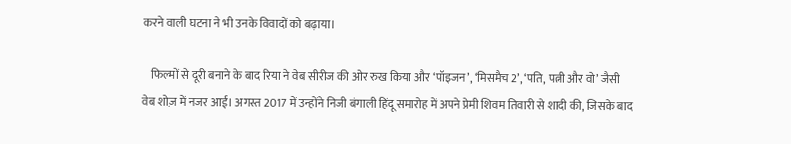करने वाली घटना ने भी उनके विवादों को बढ़ाया।

    फिल्मों से दूरी बनाने के बाद रिया ने वेब सीरीज की ओर रुख किया और ‘पॉइजन’, ‘मिसमैच 2’, ‘पति, पत्नी और वो’ जैसी वेब शोज़ में नजर आईं। अगस्त 2017 में उन्होंने निजी बंगाली हिंदू समारोह में अपने प्रेमी शिवम तिवारी से शादी की, जिसके बाद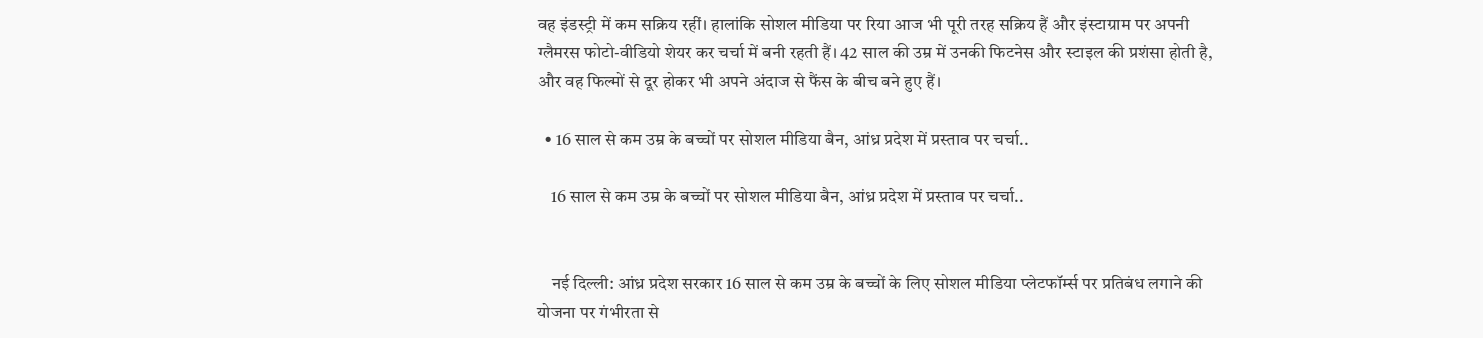वह इंडस्ट्री में कम सक्रिय रहीं। हालांकि सोशल मीडिया पर रिया आज भी पूरी तरह सक्रिय हैं और इंस्टाग्राम पर अपनी ग्लैमरस फोटो-वीडियो शेयर कर चर्चा में बनी रहती हैं। 42 साल की उम्र में उनकी फिटनेस और स्टाइल की प्रशंसा होती है, और वह फिल्मों से दूर होकर भी अपने अंदाज से फैंस के बीच बने हुए हैं।

  • 16 साल से कम उम्र के बच्चों पर सोशल मीडिया बैन, आंध्र प्रदेश में प्रस्ताव पर चर्चा..

    16 साल से कम उम्र के बच्चों पर सोशल मीडिया बैन, आंध्र प्रदेश में प्रस्ताव पर चर्चा..


    नई दिल्ली: आंध्र प्रदेश सरकार 16 साल से कम उम्र के बच्चों के लिए सोशल मीडिया प्लेटफॉर्म्स पर प्रतिबंध लगाने की योजना पर गंभीरता से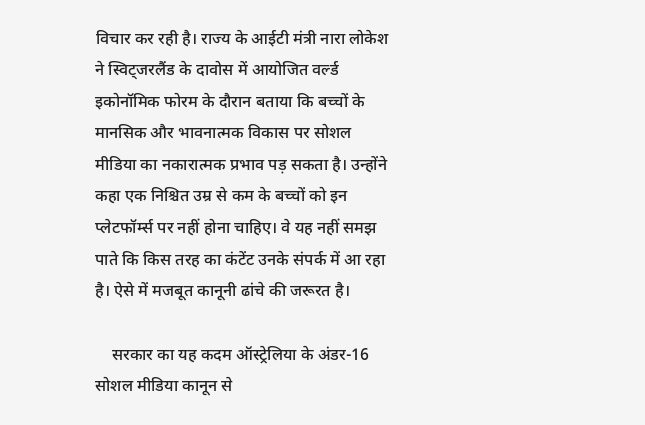विचार कर रही है। राज्य के आईटी मंत्री नारा लोकेश ने स्विट्जरलैंड के दावोस में आयोजित वर्ल्ड इकोनॉमिक फोरम के दौरान बताया कि बच्चों के मानसिक और भावनात्मक विकास पर सोशल मीडिया का नकारात्मक प्रभाव पड़ सकता है। उन्होंने कहा एक निश्चित उम्र से कम के बच्चों को इन प्लेटफॉर्म्स पर नहीं होना चाहिए। वे यह नहीं समझ पाते कि किस तरह का कंटेंट उनके संपर्क में आ रहा है। ऐसे में मजबूत कानूनी ढांचे की जरूरत है।

    सरकार का यह कदम ऑस्ट्रेलिया के अंडर-16 सोशल मीडिया कानून से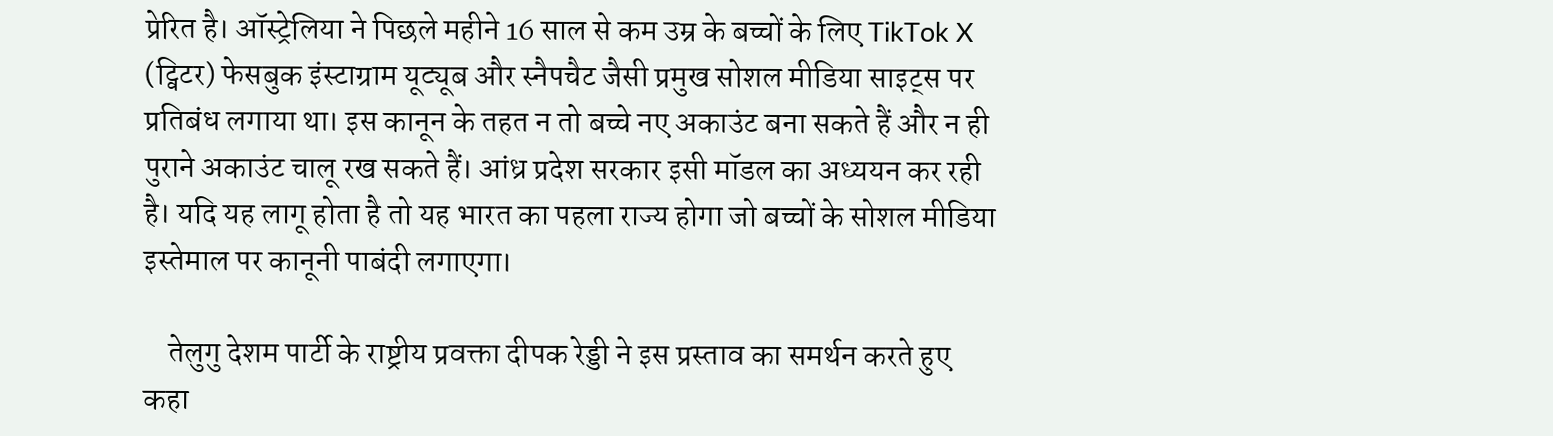प्रेरित है। ऑस्ट्रेलिया ने पिछले महीने 16 साल से कम उम्र के बच्चों के लिए TikTok X (ट्विटर) फेसबुक इंस्टाग्राम यूट्यूब और स्नैपचैट जैसी प्रमुख सोशल मीडिया साइट्स पर प्रतिबंध लगाया था। इस कानून के तहत न तो बच्चे नए अकाउंट बना सकते हैं और न ही पुराने अकाउंट चालू रख सकते हैं। आंध्र प्रदेश सरकार इसी मॉडल का अध्ययन कर रही है। यदि यह लागू होता है तो यह भारत का पहला राज्य होगा जो बच्चों के सोशल मीडिया इस्तेमाल पर कानूनी पाबंदी लगाएगा।

    तेलुगु देशम पार्टी के राष्ट्रीय प्रवक्ता दीपक रेड्डी ने इस प्रस्ताव का समर्थन करते हुए कहा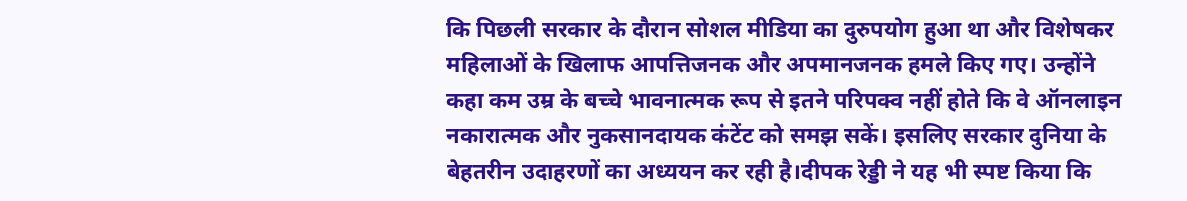कि पिछली सरकार के दौरान सोशल मीडिया का दुरुपयोग हुआ था और विशेषकर महिलाओं के खिलाफ आपत्तिजनक और अपमानजनक हमले किए गए। उन्होंने कहा कम उम्र के बच्चे भावनात्मक रूप से इतने परिपक्व नहीं होते कि वे ऑनलाइन नकारात्मक और नुकसानदायक कंटेंट को समझ सकें। इसलिए सरकार दुनिया के बेहतरीन उदाहरणों का अध्ययन कर रही है।दीपक रेड्डी ने यह भी स्पष्ट किया कि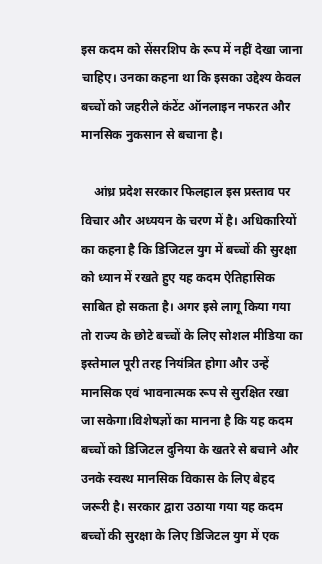इस कदम को सेंसरशिप के रूप में नहीं देखा जाना चाहिए। उनका कहना था कि इसका उद्देश्य केवल बच्चों को जहरीले कंटेंट ऑनलाइन नफरत और मानसिक नुकसान से बचाना है।

    आंध्र प्रदेश सरकार फिलहाल इस प्रस्ताव पर विचार और अध्ययन के चरण में है। अधिकारियों का कहना है कि डिजिटल युग में बच्चों की सुरक्षा को ध्यान में रखते हुए यह कदम ऐतिहासिक साबित हो सकता है। अगर इसे लागू किया गया तो राज्य के छोटे बच्चों के लिए सोशल मीडिया का इस्तेमाल पूरी तरह नियंत्रित होगा और उन्हें मानसिक एवं भावनात्मक रूप से सुरक्षित रखा जा सकेगा।विशेषज्ञों का मानना है कि यह कदम बच्चों को डिजिटल दुनिया के खतरे से बचाने और उनके स्वस्थ मानसिक विकास के लिए बेहद जरूरी है। सरकार द्वारा उठाया गया यह कदम बच्चों की सुरक्षा के लिए डिजिटल युग में एक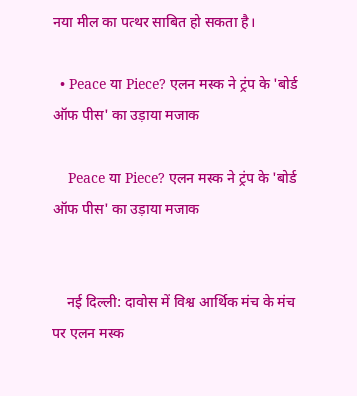नया मील का पत्थर साबित हो सकता है।

  • Peace या Piece? एलन मस्क ने ट्रंप के 'बोर्ड ऑफ पीस' का उड़ाया मजाक

    Peace या Piece? एलन मस्क ने ट्रंप के 'बोर्ड ऑफ पीस' का उड़ाया मजाक


    नई दिल्ली: दावोस में विश्व आर्थिक मंच के मंच पर एलन मस्क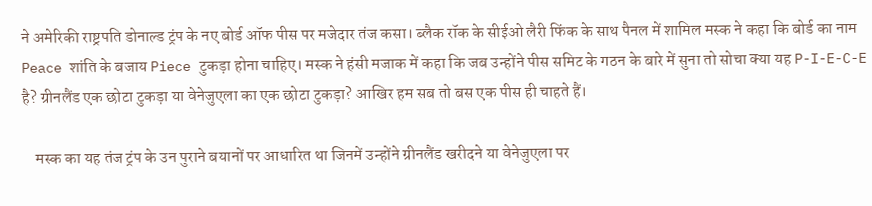ने अमेरिकी राष्ट्रपति डोनाल्ड ट्रंप के नए बोर्ड ऑफ पीस पर मजेदार तंज कसा। ब्लैक रॉक के सीईओ लैरी फिंक के साथ पैनल में शामिल मस्क ने कहा कि बोर्ड का नाम Peace शांति के बजाय Piece टुकड़ा होना चाहिए। मस्क ने हंसी मजाक में कहा कि जब उन्होंने पीस समिट के गठन के बारे में सुना तो सोचा क्या यह P-I-E-C-E है? ग्रीनलैंड एक छोटा टुकड़ा या वेनेजुएला का एक छोटा टुकड़ा? आखिर हम सब तो बस एक पीस ही चाहते हैं।

    मस्क का यह तंज ट्रंप के उन पुराने बयानों पर आधारित था जिनमें उन्होंने ग्रीनलैंड खरीदने या वेनेजुएला पर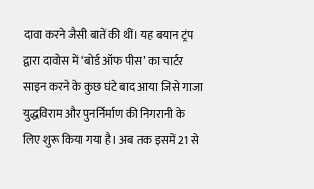दावा करने जैसी बातें की थीं। यह बयान ट्रंप द्वारा दावोस में ‘बोर्ड ऑफ पीस’ का चार्टर साइन करने के कुछ घंटे बाद आया जिसे गाजा युद्धविराम और पुनर्निर्माण की निगरानी के लिए शुरू किया गया है। अब तक इसमें 21 से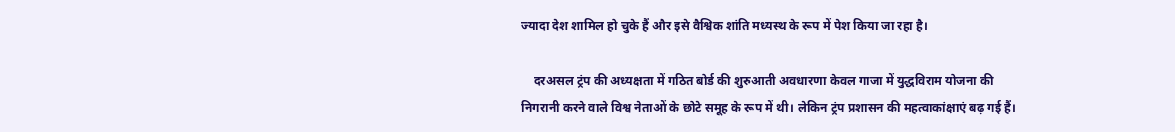ज्यादा देश शामिल हो चुके हैं और इसे वैश्विक शांति मध्यस्थ के रूप में पेश किया जा रहा है।

    दरअसल ट्रंप की अध्यक्षता में गठित बोर्ड की शुरुआती अवधारणा केवल गाजा में युद्धविराम योजना की निगरानी करने वाले विश्व नेताओं के छोटे समूह के रूप में थी। लेकिन ट्रंप प्रशासन की महत्वाकांक्षाएं बढ़ गई हैं।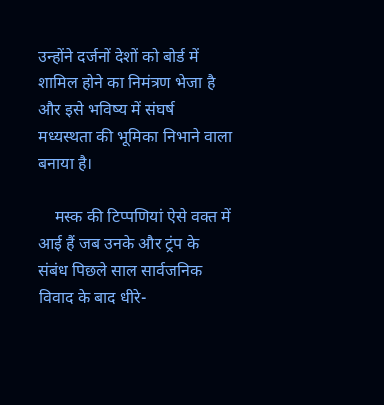उन्होंने दर्जनों देशों को बोर्ड में शामिल होने का निमंत्रण भेजा है और इसे भविष्य में संघर्ष मध्यस्थता की भूमिका निभाने वाला बनाया है।

    मस्क की टिप्पणियां ऐसे वक्त में आई हैं जब उनके और ट्रंप के संबंध पिछले साल सार्वजनिक विवाद के बाद धीरे-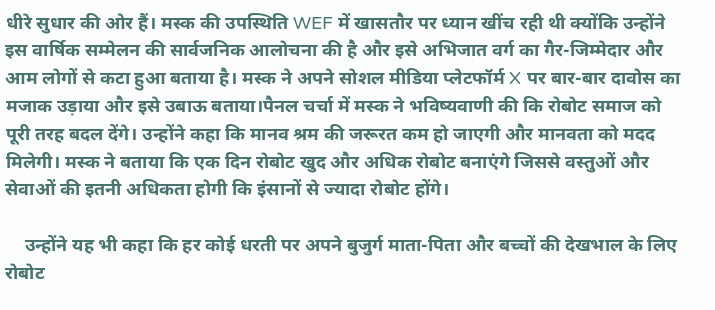धीरे सुधार की ओर हैं। मस्क की उपस्थिति WEF में खासतौर पर ध्यान खींच रही थी क्योंकि उन्होंने इस वार्षिक सम्मेलन की सार्वजनिक आलोचना की है और इसे अभिजात वर्ग का गैर-जिम्मेदार और आम लोगों से कटा हुआ बताया है। मस्क ने अपने सोशल मीडिया प्लेटफॉर्म X पर बार-बार दावोस का मजाक उड़ाया और इसे उबाऊ बताया।पैनल चर्चा में मस्क ने भविष्यवाणी की कि रोबोट समाज को पूरी तरह बदल देंगे। उन्होंने कहा कि मानव श्रम की जरूरत कम हो जाएगी और मानवता को मदद मिलेगी। मस्क ने बताया कि एक दिन रोबोट खुद और अधिक रोबोट बनाएंगे जिससे वस्तुओं और सेवाओं की इतनी अधिकता होगी कि इंसानों से ज्यादा रोबोट होंगे।

    उन्होंने यह भी कहा कि हर कोई धरती पर अपने बुजुर्ग माता-पिता और बच्चों की देखभाल के लिए रोबोट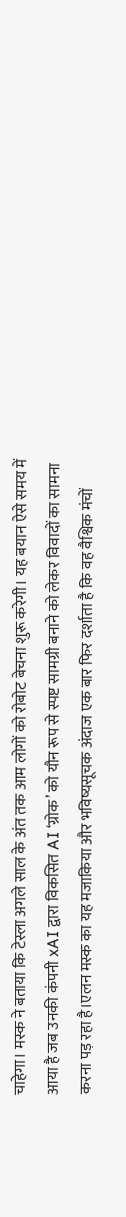चाहेगा। मस्क ने बताया कि टेस्ला अगले साल के अंत तक आम लोगों को रोबोट बेचना शुरू करेगी। यह बयान ऐसे समय में आया है जब उनकी कंपनी xAI द्वारा विकसित AI ‘ग्रोक’ को यौन रूप से स्पष्ट सामग्री बनाने को लेकर विवादों का सामना करना पड़ रहा है।एलन मस्क का यह मजाकिया और भविष्यसूचक अंदाज एक बार फिर दर्शाता है कि वह वैश्विक मंचों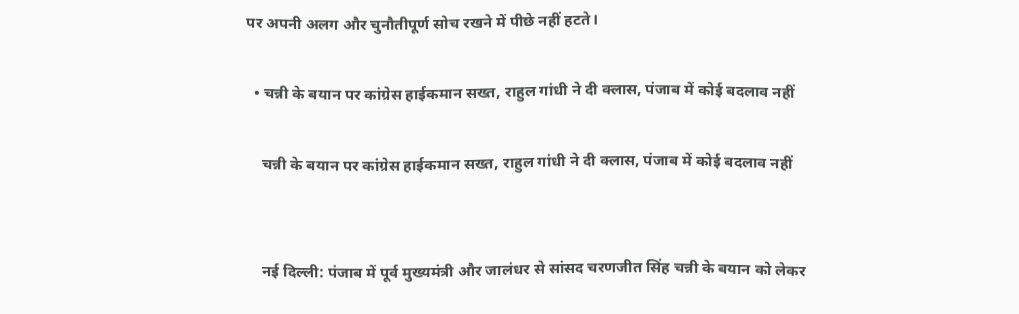पर अपनी अलग और चुनौतीपूर्ण सोच रखने में पीछे नहीं हटते।

  • चन्नी के बयान पर कांग्रेस हाईकमान सख्त, राहुल गांधी ने दी क्लास, पंजाब में कोई बदलाव नहीं

    चन्नी के बयान पर कांग्रेस हाईकमान सख्त, राहुल गांधी ने दी क्लास, पंजाब में कोई बदलाव नहीं


    नई दिल्ली: पंजाब में पूर्व मुख्यमंत्री और जालंधर से सांसद चरणजीत सिंह चन्नी के बयान को लेकर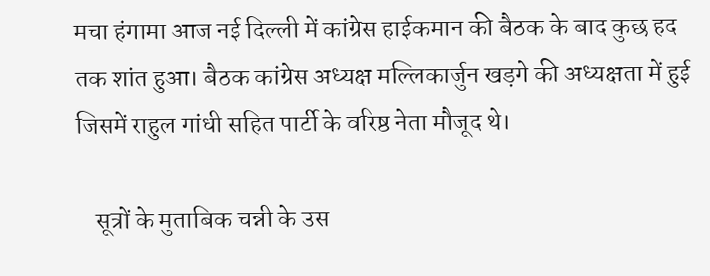मचा हंगामा आज नई दिल्ली में कांग्रेस हाईकमान की बैठक के बाद कुछ हद तक शांत हुआ। बैठक कांग्रेस अध्यक्ष मल्लिकार्जुन खड़गे की अध्यक्षता में हुई जिसमें राहुल गांधी सहित पार्टी के वरिष्ठ नेता मौजूद थे।

    सूत्रों के मुताबिक चन्नी के उस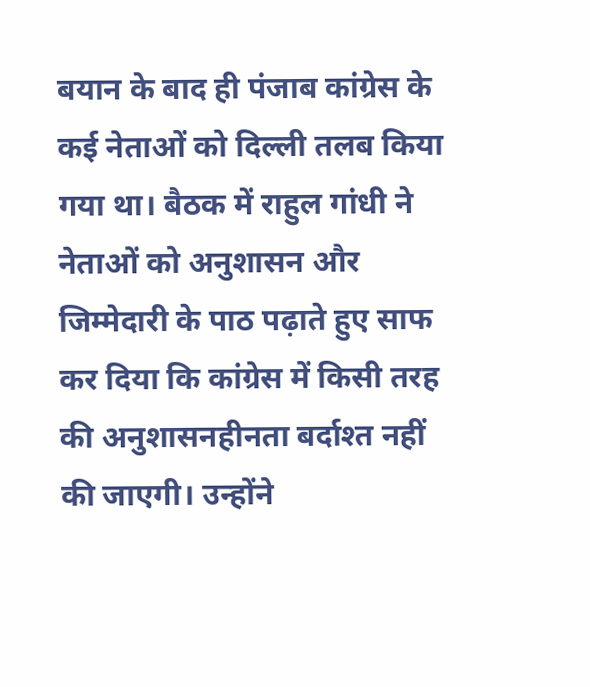बयान के बाद ही पंजाब कांग्रेस के कई नेताओं को दिल्ली तलब किया गया था। बैठक में राहुल गांधी ने नेताओं को अनुशासन और जिम्मेदारी के पाठ पढ़ाते हुए साफ कर दिया कि कांग्रेस में किसी तरह की अनुशासनहीनता बर्दाश्त नहीं की जाएगी। उन्होंने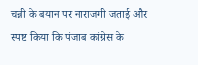चन्नी के बयान पर नाराजगी जताई और स्पष्ट किया कि पंजाब कांग्रेस के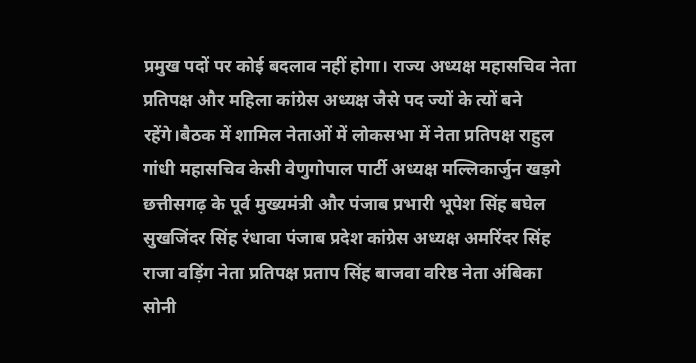प्रमुख पदों पर कोई बदलाव नहीं होगा। राज्य अध्यक्ष महासचिव नेता प्रतिपक्ष और महिला कांग्रेस अध्यक्ष जैसे पद ज्यों के त्यों बने रहेंगे।बैठक में शामिल नेताओं में लोकसभा में नेता प्रतिपक्ष राहुल गांधी महासचिव केसी वेणुगोपाल पार्टी अध्यक्ष मल्लिकार्जुन खड़गे छत्तीसगढ़ के पूर्व मुख्यमंत्री और पंजाब प्रभारी भूपेश सिंह बघेल सुखजिंदर सिंह रंधावा पंजाब प्रदेश कांग्रेस अध्यक्ष अमरिंदर सिंह राजा वड़िंग नेता प्रतिपक्ष प्रताप सिंह बाजवा वरिष्ठ नेता अंबिका सोनी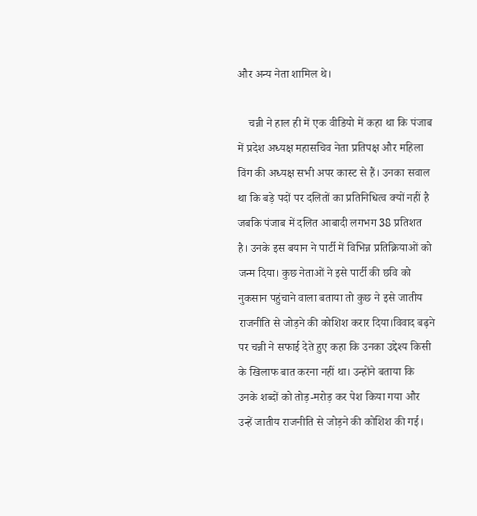और अन्य नेता शामिल थे।

    चन्नी ने हाल ही में एक वीडियो में कहा था कि पंजाब में प्रदेश अध्यक्ष महासचिव नेता प्रतिपक्ष और महिला विंग की अध्यक्ष सभी अपर कास्ट से हैं। उनका सवाल था कि बड़े पदों पर दलितों का प्रतिनिधित्व क्यों नहीं है जबकि पंजाब में दलित आबादी लगभग 38 प्रतिशत है। उनके इस बयान ने पार्टी में विभिन्न प्रतिक्रियाओं को जन्म दिया। कुछ नेताओं ने इसे पार्टी की छवि को नुकसान पहुंचाने वाला बताया तो कुछ ने इसे जातीय राजनीति से जोड़ने की कोशिश करार दिया।विवाद बढ़ने पर चन्नी ने सफाई देते हुए कहा कि उनका उद्देश्य किसी के खिलाफ बात करना नहीं था। उन्होंने बताया कि उनके शब्दों को तोड़-मरोड़ कर पेश किया गया और उन्हें जातीय राजनीति से जोड़ने की कोशिश की गई।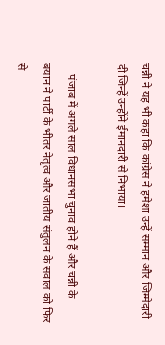चन्नी ने यह भी कहा कि कांग्रेस ने हमेशा उन्हें सम्मान और जिम्मेदारी दी जिन्हें उन्होंने ईमानदारी से निभाया।

    पंजाब में अगले साल विधानसभा चुनाव होने हैं और चन्नी के बयान ने पार्टी के भीतर नेतृत्व और जातीय संतुलन के सवाल को फिर से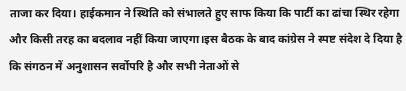ताजा कर दिया। हाईकमान ने स्थिति को संभालते हुए साफ किया कि पार्टी का ढांचा स्थिर रहेगा और किसी तरह का बदलाव नहीं किया जाएगा।इस बैठक के बाद कांग्रेस ने स्पष्ट संदेश दे दिया है कि संगठन में अनुशासन सर्वोपरि है और सभी नेताओं से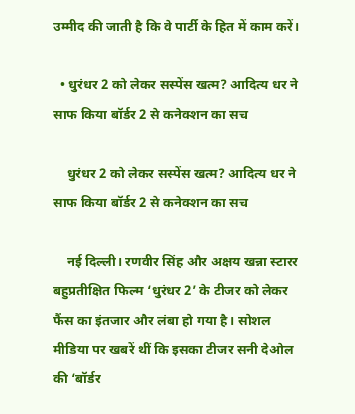उम्मीद की जाती है कि वे पार्टी के हित में काम करें।

  • धुरंधर 2 को लेकर सस्पेंस खत्म? आदित्य धर ने साफ किया बॉर्डर 2 से कनेक्शन का सच

    धुरंधर 2 को लेकर सस्पेंस खत्म? आदित्य धर ने साफ किया बॉर्डर 2 से कनेक्शन का सच

    नई दिल्ली। रणवीर सिंह और अक्षय खन्ना स्टारर बहुप्रतीक्षित फिल्म ‘धुरंधर 2’ के टीजर को लेकर फैंस का इंतजार और लंबा हो गया है। सोशल मीडिया पर खबरें थीं कि इसका टीजर सनी देओल की ‘बॉर्डर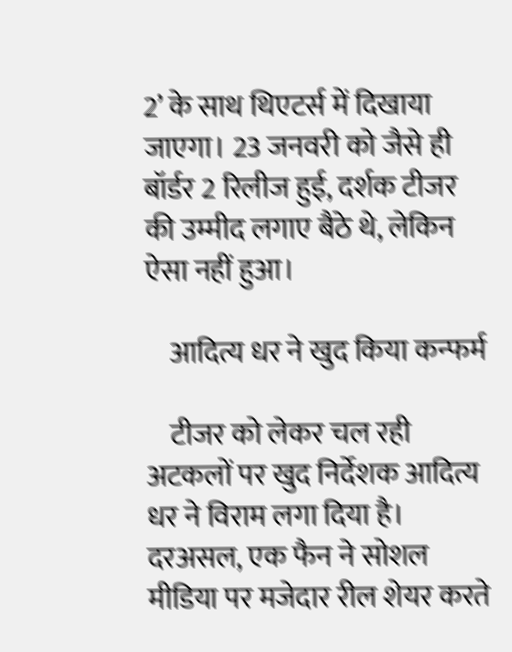2’ के साथ थिएटर्स में दिखाया जाएगा। 23 जनवरी को जैसे ही बॉर्डर 2 रिलीज हुई, दर्शक टीजर की उम्मीद लगाए बैठे थे, लेकिन ऐसा नहीं हुआ।

    आदित्य धर ने खुद किया कन्फर्म

    टीजर को लेकर चल रही अटकलों पर खुद निर्देशक आदित्य धर ने विराम लगा दिया है। दरअसल, एक फैन ने सोशल मीडिया पर मजेदार रील शेयर करते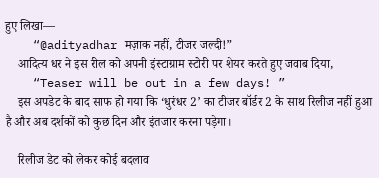हुए लिखा—
    “@adityadhar मज़ाक नहीं, टीजर जल्दी!”
    आदित्य धर ने इस रील को अपनी इंस्टाग्राम स्टोरी पर शेयर करते हुए जवाब दिया,
    “Teaser will be out in a few days! ”
    इस अपडेट के बाद साफ हो गया कि ‘धुरंधर 2’ का टीजर बॉर्डर 2 के साथ रिलीज नहीं हुआ है और अब दर्शकों को कुछ दिन और इंतजार करना पड़ेगा।

    रिलीज डेट को लेकर कोई बदलाव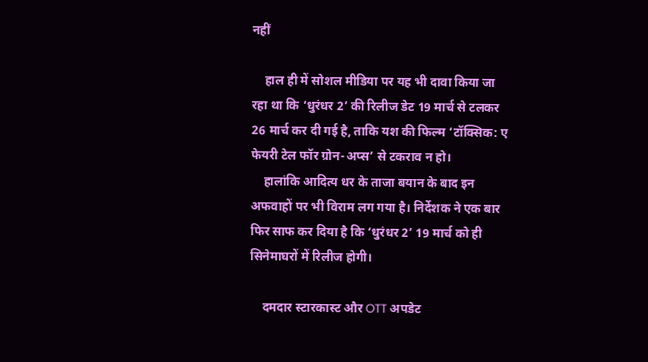नहीं

    हाल ही में सोशल मीडिया पर यह भी दावा किया जा रहा था कि ‘धुरंधर 2’ की रिलीज डेट 19 मार्च से टलकर 26 मार्च कर दी गई है, ताकि यश की फिल्म ‘टॉक्सिक: ए फेयरी टेल फॉर ग्रोन-अप्स’ से टकराव न हो।
    हालांकि आदित्य धर के ताजा बयान के बाद इन अफवाहों पर भी विराम लग गया है। निर्देशक ने एक बार फिर साफ कर दिया है कि ‘धुरंधर 2’ 19 मार्च को ही सिनेमाघरों में रिलीज होगी।

    दमदार स्टारकास्ट और OTT अपडेट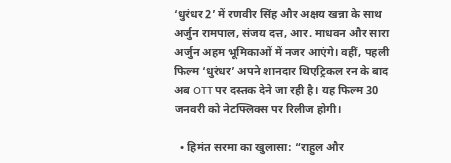‘धुरंधर 2’ में रणवीर सिंह और अक्षय खन्ना के साथ अर्जुन रामपाल, संजय दत्त, आर. माधवन और सारा अर्जुन अहम भूमिकाओं में नजर आएंगे। वहीं, पहली फिल्म ‘धुरंधर’ अपने शानदार थिएट्रिकल रन के बाद अब OTT पर दस्तक देने जा रही है। यह फिल्म 30 जनवरी को नेटफ्लिक्स पर रिलीज होगी।

  • हिमंत सरमा का खुलासा: “राहुल और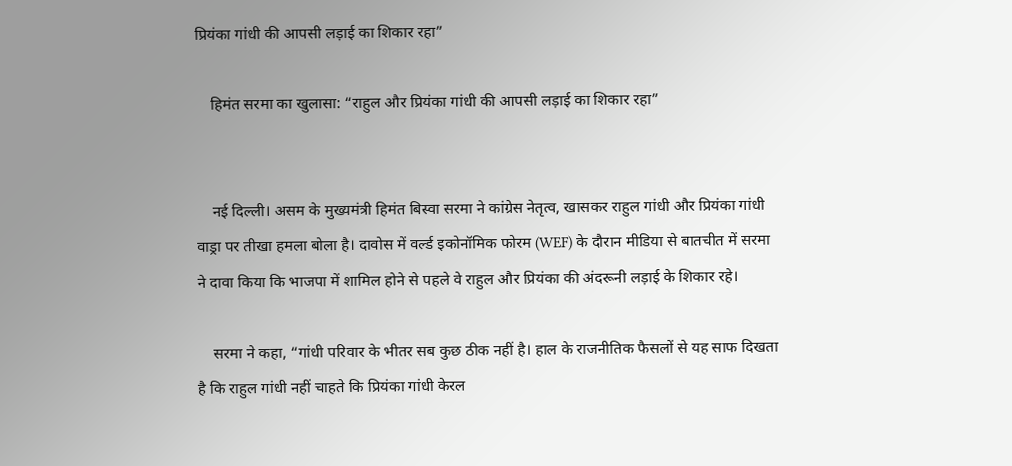प्रियंका गांधी की आपसी लड़ाई का शिकार रहा”

    हिमंत सरमा का खुलासा: “राहुल और प्रियंका गांधी की आपसी लड़ाई का शिकार रहा”


    नई दिल्ली। असम के मुख्यमंत्री हिमंत बिस्वा सरमा ने कांग्रेस नेतृत्व, खासकर राहुल गांधी और प्रियंका गांधी वाड्रा पर तीखा हमला बोला है। दावोस में वर्ल्ड इकोनॉमिक फोरम (WEF) के दौरान मीडिया से बातचीत में सरमा ने दावा किया कि भाजपा में शामिल होने से पहले वे राहुल और प्रियंका की अंदरूनी लड़ाई के शिकार रहे।

    सरमा ने कहा, “गांधी परिवार के भीतर सब कुछ ठीक नहीं है। हाल के राजनीतिक फैसलों से यह साफ दिखता है कि राहुल गांधी नहीं चाहते कि प्रियंका गांधी केरल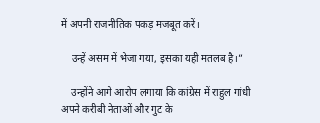में अपनी राजनीतिक पकड़ मजबूत करें।

    उन्हें असम में भेजा गया, इसका यही मतलब है।”

    उन्होंने आगे आरोप लगाया कि कांग्रेस में राहुल गांधी अपने करीबी नेताओं और गुट के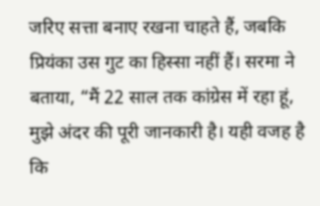जरिए सत्ता बनाए रखना चाहते हैं, जबकि प्रियंका उस गुट का हिस्सा नहीं हैं। सरमा ने बताया, “मैं 22 साल तक कांग्रेस में रहा हूं, मुझे अंदर की पूरी जानकारी है। यही वजह है कि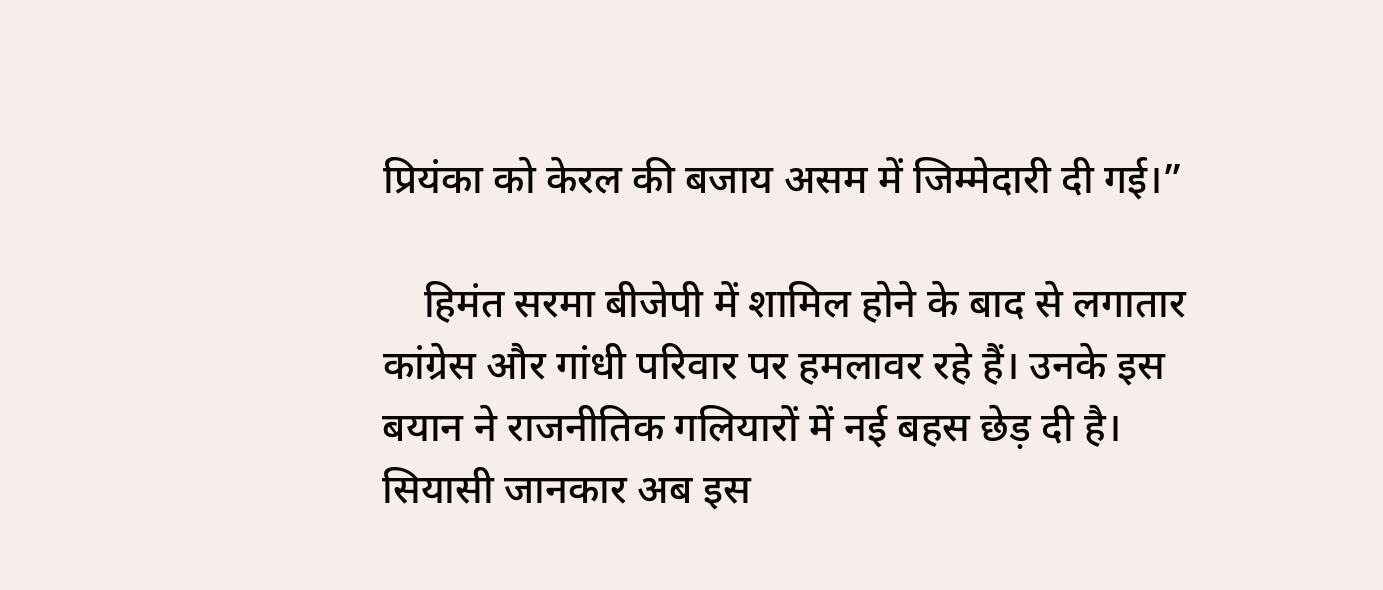प्रियंका को केरल की बजाय असम में जिम्मेदारी दी गई।”

    हिमंत सरमा बीजेपी में शामिल होने के बाद से लगातार कांग्रेस और गांधी परिवार पर हमलावर रहे हैं। उनके इस बयान ने राजनीतिक गलियारों में नई बहस छेड़ दी है। सियासी जानकार अब इस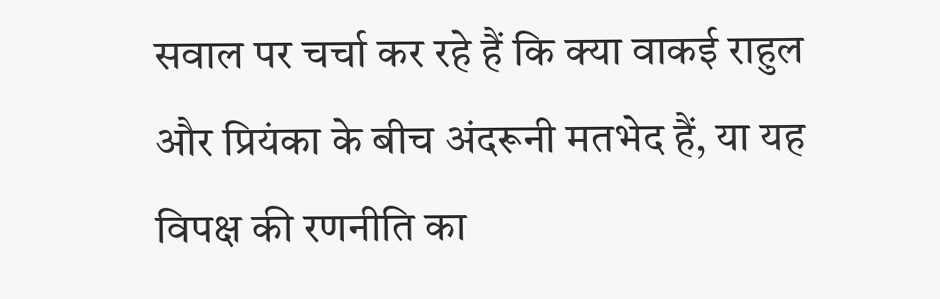सवाल पर चर्चा कर रहे हैं कि क्या वाकई राहुल और प्रियंका के बीच अंदरूनी मतभेद हैं, या यह विपक्ष की रणनीति का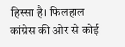हिस्सा है। फिलहाल कांग्रेस की ओर से कोई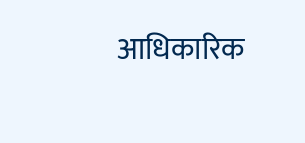आधिकारिक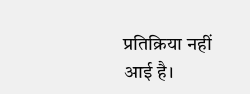प्रतिक्रिया नहीं आई है।